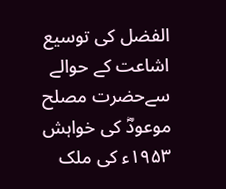الفضل کی توسیع اشاعت کے حوالے سےحضرت مصلح موعودؓ کی خواہش
۱۹۵۳ء کی ملک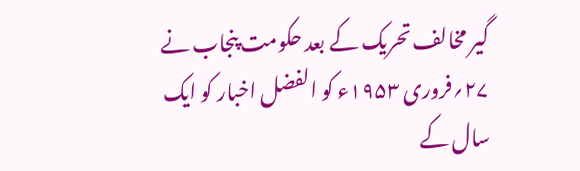گیر مخالف تحریک کے بعد حکومت پنجاب نے ۲۷؍فروری ۱۹۵۳ء کو الفضل اخبار کو ایک سال کے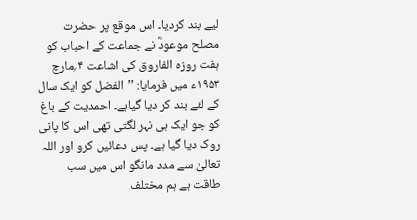لیے بند کردیا۔ اس موقع پر حضرت مصلح موعودؓ نے جماعت کے احباب کو ہفت روزہ الفاروق کی اشاعت ۴؍مارچ ۱۹۵۳ء میں فرمایا: ’’الفضل کو ایک سال کے لئے بند کر دیا گیاہے۔ احمدیت کے باغ کو جو ایک ہی نہر لگتی تھی اس کا پانی روک دیا گیا ہے۔ پس دعائیں کرو اور اللہ تعالیٰ سے مدد مانگو اس میں سب طاقت ہے ہم مختلف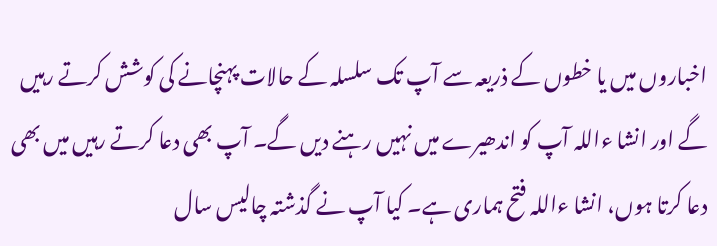اخباروں میں یا خطوں کے ذریعہ سے آپ تک سلسلہ کے حالات پہنچانے کی کوشش کرتے رہیں گے اور انشا ءاللہ آپ کو اندھیرے میں نہیں رہنے دیں گے۔ آپ بھی دعا کرتے رہیں میں بھی دعا کرتا ہوں، انشا ءاللہ فتح ہماری ہے۔ کیا آپ نے گذشتہ چالیس سال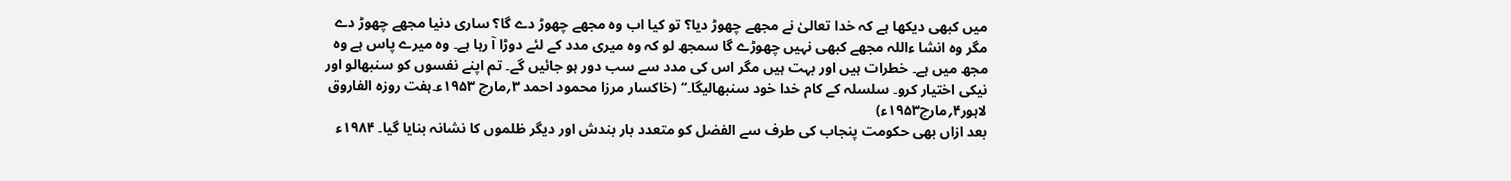میں کبھی دیکھا ہے کہ خدا تعالیٰ نے مجھے چھوڑ دیا؟ تو کیا اب وہ مجھے چھوڑ دے گا؟ ساری دنیا مجھے چھوڑ دے مگر وہ انشا ءاللہ مجھے کبھی نہیں چھوڑے گا سمجھ لو کہ وہ میری مدد کے لئے دوڑا آ رہا ہے۔ وہ میرے پاس ہے وہ مجھ میں ہے۔ خطرات ہیں اور بہت ہیں مگر اس کی مدد سے سب دور ہو جائیں گے۔ تم اپنے نفسوں کو سنبھالو اور نیکی اختیار کرو۔ سلسلہ کے کام خدا خود سنبھالیگا۔‘‘ (خاکسار مرزا محمود احمد ۳؍مارچ ۱۹۵۳ء۔ہفت روزہ الفاروق لاہور۴؍مارچ۱۹۵۳ء)
بعد ازاں بھی حکومت پنجاب کی طرف سے الفضل کو متعدد بار بندش اور دیگر ظلموں کا نشانہ بنایا گیا۔ ۱۹۸۴ء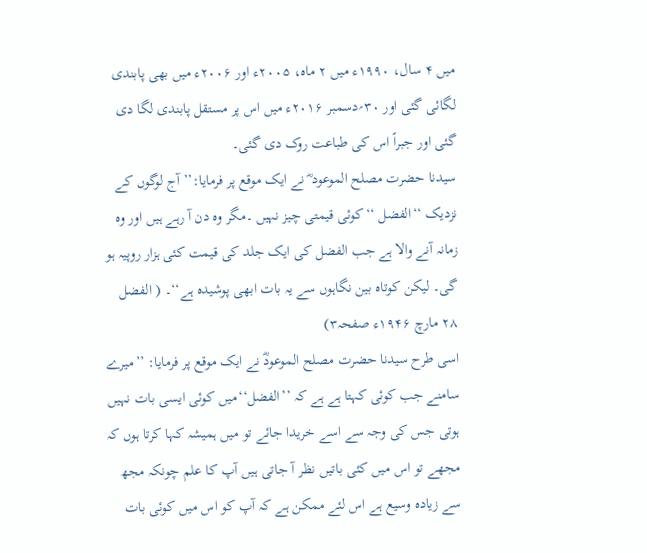میں ۴ سال، ۱۹۹۰ء میں ۲ ماہ، ۲۰۰۵ء اور ۲۰۰۶ء میں بھی پابندی لگائی گئی اور ۳۰؍دسمبر ۲۰۱۶ء میں اس پر مستقل پابندی لگا دی گئی اور جبراً اس کی طباعت روک دی گئی۔
سیدنا حضرت مصلح الموعود ؓ نے ایک موقع پر فرمایا:’’آج لوگوں کے نزدیک ‘‘الفضل ‘‘کوئی قیمتی چیز نہیں ۔مگر وہ دن آ رہے ہیں اور وہ زمانہ آنے والا ہے جب الفضل کی ایک جلد کی قیمت کئی ہزار روپیہ ہو گی۔ لیکن کوتاہ بین نگاہوں سے یہ بات ابھی پوشیدہ ہے‘‘۔ ( الفضل ۲۸ مارچ ۱۹۴۶ء صفحہ۳)
اسی طرح سیدنا حضرت مصلح الموعودؓ نے ایک موقع پر فرمایا: ’’میرے سامنے جب کوئی کہتا ہے ہے کہ ’’الفضل‘‘میں کوئی ایسی بات نہیں ہوتی جس کی وجہ سے اسے خریدا جائے تو میں ہمیشہ کہا کرتا ہوں کہ مجھے تو اس میں کئی باتیں نظر آ جاتی ہیں آپ کا علم چونکہ مجھ سے زیادہ وسیع ہے اس لئے ممکن ہے کہ آپ کو اس میں کوئی بات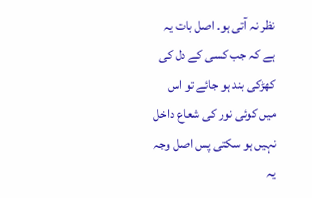نظر نہ آتی ہو۔ اصل بات یہ ہے کہ جب کسی کے دل کی کھڑکی بند ہو جائے تو اس میں کوئی نور کی شعاع داخل نہیں ہو سکتی پس اصل وجہ یہ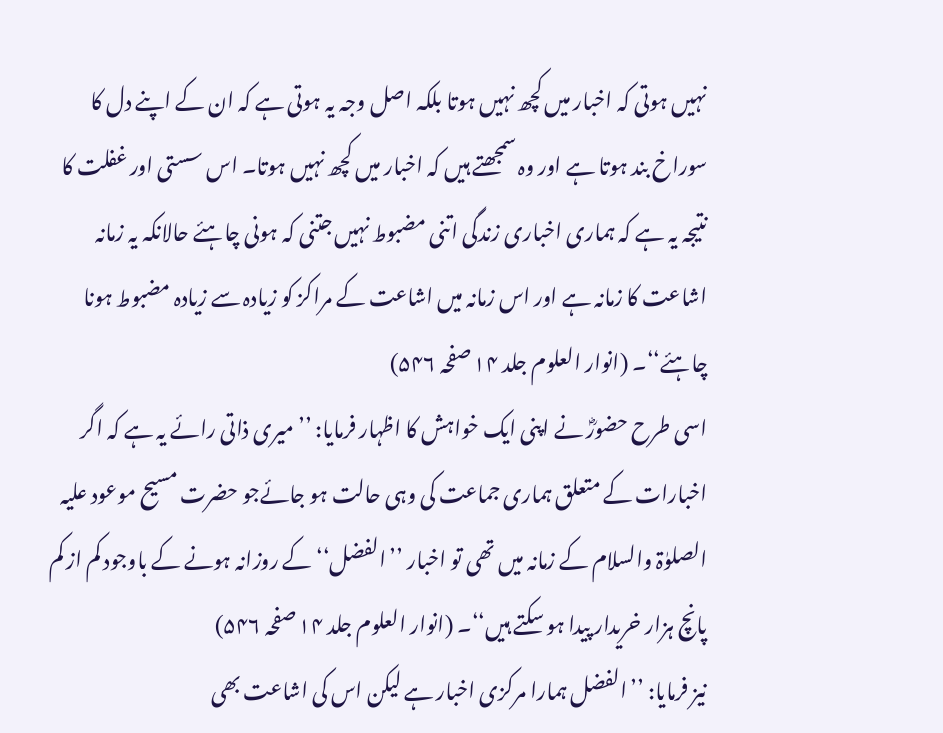نہیں ہوتی کہ اخبار میں کچھ نہیں ہوتا بلکہ اصل وجہ یہ ہوتی ہے کہ ان کے اپنے دل کا سوراخ بند ہوتا ہے اور وہ سمجھتے ہیں کہ اخبار میں کچھ نہیں ہوتا۔ اس سستی اور غفلت کا نتیجہ یہ ہے کہ ہماری اخباری زندگی اتنی مضبوط نہیں جتنی کہ ہونی چاہئے حالانکہ یہ زمانہ اشاعت کا زمانہ ہے اور اس زمانہ میں اشاعت کے مراکز کو زیادہ سے زیادہ مضبوط ہونا چاہئے‘‘۔ (انوار العلوم جلد ۱۴ صفحہ ۵۴۶)
اسی طرح حضورؓ نے اپنی ایک خواہش کا اظہار فرمایا: ’’میری ذاتی رائے یہ ہے کہ اگر اخبارات کے متعلق ہماری جماعت کی وہی حالت ہو جائےجو حضرت مسیح موعود علیہ الصلوٰۃ والسلام کے زمانہ میں تھی تو اخبار ’’الفضل‘‘ کے روزانہ ہونے کے باوجود کم از کم پانچ ہزار خریدار پیدا ہو سکتے ہیں‘‘۔ (انوار العلوم جلد ۱۴ صفحہ ۵۴۶)
نیز فرمایا: ’’الفضل ہمارا مرکزی اخبار ہے لیکن اس کی اشاعت بھی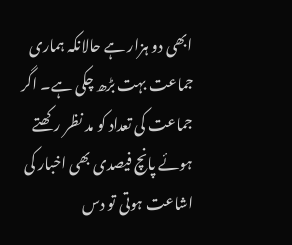ابھی دو ہزار ہے حالانکہ ہماری جماعت بہت بڑھ چکی ہے۔ اگر جماعت کی تعداد کو مد نظر رکھتے ہوئے پانچ فیصدی بھی اخبار کی اشاعت ہوتی تو دس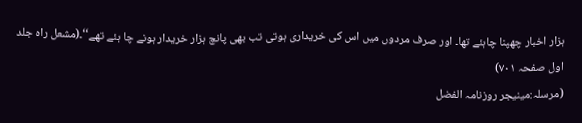ہزار اخبار چھپنا چاہئے تھا۔ اور صرف مردوں میں اس کی خریداری ہوتی تب بھی پانچ ہزار خریدار ہونے چا ہئے تھے‘‘۔(مشعل راہ جلد اول صفحہ ۷۰۱)
(مرسلہ:مینیجر روزنامہ الفضل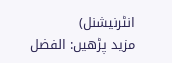انٹرنیشنل)
مزید پڑھیں: الفضل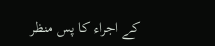کے اجراء کا پس منظر